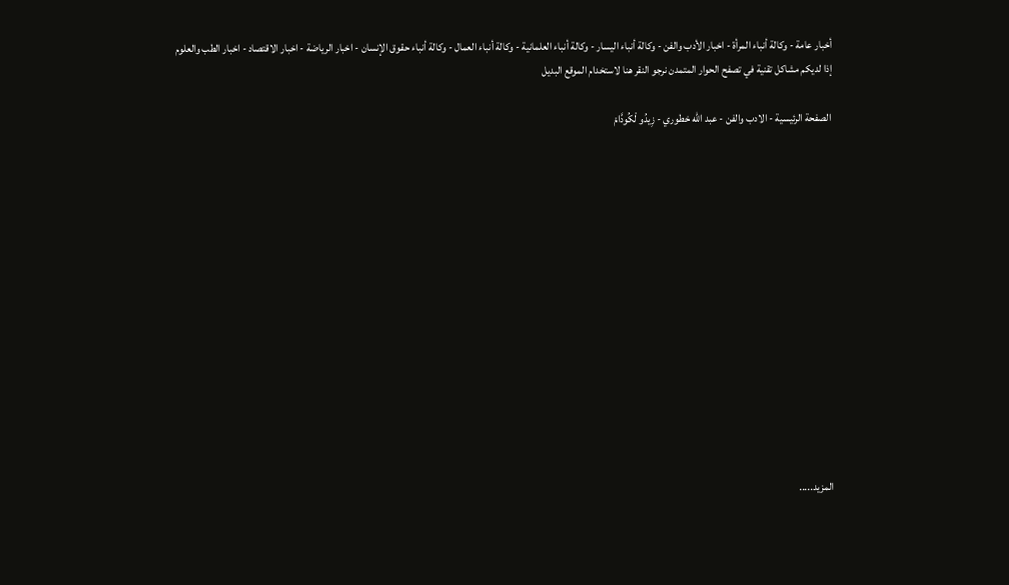أخبار عامة - وكالة أنباء المرأة - اخبار الأدب والفن - وكالة أنباء اليسار - وكالة أنباء العلمانية - وكالة أنباء العمال - وكالة أنباء حقوق الإنسان - اخبار الرياضة - اخبار الاقتصاد - اخبار الطب والعلوم
إذا لديكم مشاكل تقنية في تصفح الحوار المتمدن نرجو النقر هنا لاستخدام الموقع البديل

الصفحة الرئيسية - الادب والفن - عبد الله خطوري - زِيدُو لْكُودَّامْ














المزيد.....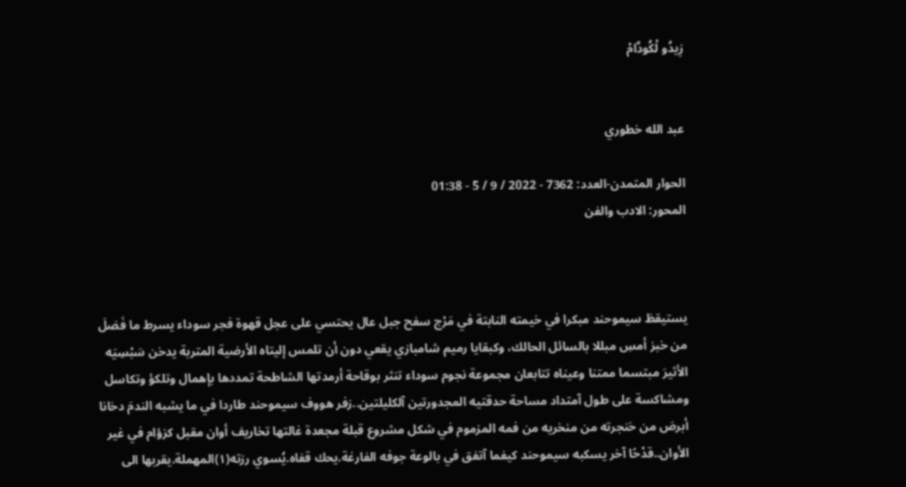زِيدُو لْكُودَّامْ


عبد الله خطوري

الحوار المتمدن-العدد: 7362 - 2022 / 9 / 5 - 01:38
المحور: الادب والفن



يستيقظ سيموحند مبكرا في خيمته النابتة في مَرْج سفح جبل عال يحتسي على عجل قهوة فجر سوداء يسرط ما فَضلَ من خبز أمسِ مبللا بالسائل الحالك، وكبقايا رميم شامبازي يقعي دون أن تلمس إليتاه الأرضية المتربة يدخن سَبْسِيَه الأثيرَ مبتسما ممتنا وعيناه تتابعان مجموعة نجوم سوداء تنثر بوقاحة أرمدتها الشاطحة تمددها بإهمال وتلكؤ وتكاسل ومشاكسة على طول آمتداد مساحة حدقتيه المجدورتين آلكليلتين..زفر هووف سيموحند طاردا في ما يشبه الندمَ دخانا أبرصَ من حَنجرته من منخريه من فمه المزموم في شكل مشروع قبلة مجعدة غالتها تخاريف أوان مقبل كزؤام في غير الأوان..قدْحًا آخر يسكبه سيموحند كيفما آتفق في بالوعة جوفه الفارغة.يحك قفاه.يُسوي رزته(١)المهملة.يقربها الى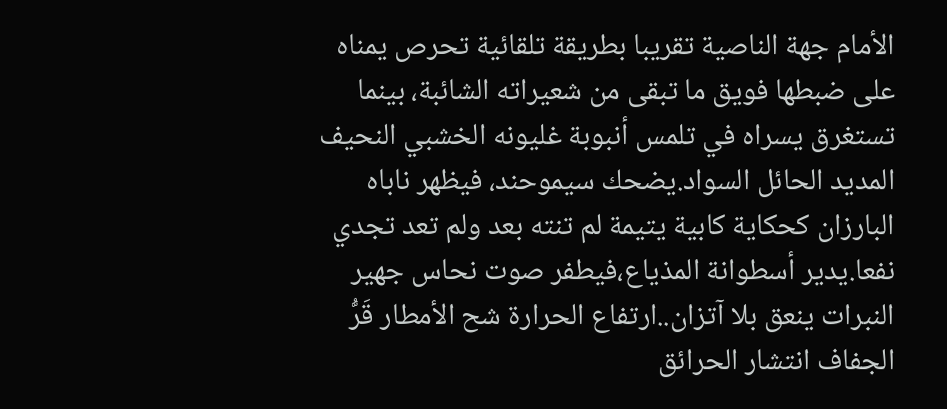الأمام جهة الناصية تقريبا بطريقة تلقائية تحرص يمناه على ضبطها فويق ما تبقى من شعيراته الشائبة، بينما تستغرق يسراه في تلمس أنبوبة غليونه الخشبي النحيف المديد الحائل السواد.يضحك سيموحند، فيظهر ناباه البارزان كحكاية كابية يتيمة لم تنته بعد ولم تعد تجدي نفعا.يدير أسطوانة المذياع،فيطفر صوت نحاس جهير النبرات ينعق بلا آتزان..ارتفاع الحرارة شح الأمطار قَرُّ الجفاف انتشار الحرائق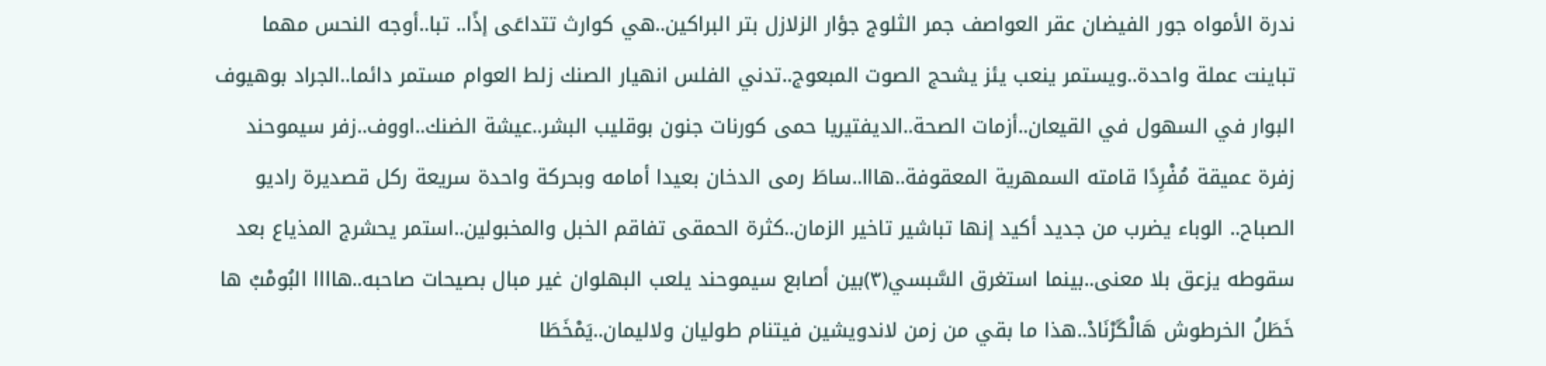ندرة الأمواه جور الفيضان عقر العواصف جمر الثلوج جؤار الزلازل بتر البراكين..هي كوارث تتداعَى إذًا.. تبا..أوجه النحس مهما تباينت عملة واحدة..ويستمر ينعب يئز يشحج الصوت المبعوج..تدني الفلس انهيار الصنك زلط العوام مستمر دائما..الجراد بوهيوف البوار في السهول في القيعان..أزمات الصحة..الديفتيريا حمى كورنات جنون بوقليب البشر..عيشة الضنك..اووف..زفر سيموحند زفرة عميقة مُفْرِدًا قامته السمهرية المعقوفة..هااا..ساطَ رمى الدخان بعيدا أمامه وبحركة واحدة سريعة ركل قصديرة راديو الصباح.. الوباء يضرب من جديد أكيد إنها تباشير تاخير الزمان..كثرة الحمقى تفاقم الخبل والمخبولين..استمر يحشرج المذياع بعد سقوطه يزعق بلا معنى..بينما استغرق السَّبسي(٣)بين أصابع سيموحند يلعب البهلوان غير مبال بصيحات صاحبه..هاااا البُومْبْ ها خَطَلُ الخرطوش هَالْڭَرْنَادْ..هذا ما بقي من زمن لاندويشين فيتنام طوليان ولاليمان..يَمْخَطَا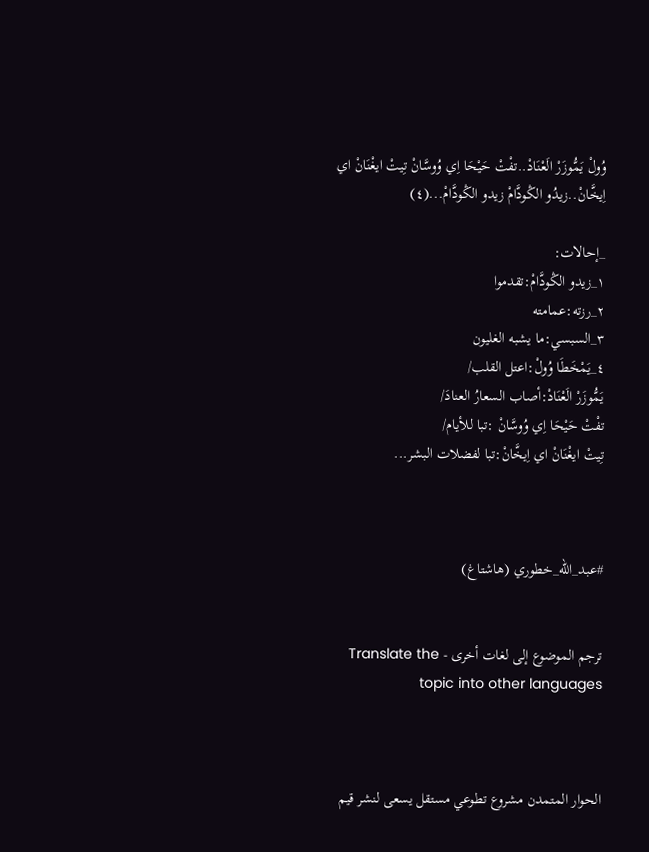وُولْ يَمُّوزَرْ الَعْنَادْ..تفْتْ حَيْحَا اِي وُوسَّانْ تِيتْ ايغْنَانْ اي اِيخَّانْ..زيدُو الڭودَّامْ زيدو الڭودَّامْ...(٤)

_إحالات:
١_زيدو الڭودَّامْ:تقدموا
٢_رزته:عمامته
٣_السبسي:ما يشبه الغليون
٤_يَمْخَطَا وُولْ:اعتل القلب/
يَمُّوزَرْ الَعْنَادْ:أصاب السعارُ العنادَ/
تفْتْ حَيْحَا اِي وُوسَّانْ :تبا للأيام/
تِيتْ ايغْنَانْ اي اِيخَّانْ:تبا لفضلات البشر...



#عبد_الله_خطوري (هاشتاغ)


ترجم الموضوع إلى لغات أخرى - Translate the topic into other languages



الحوار المتمدن مشروع تطوعي مستقل يسعى لنشر قيم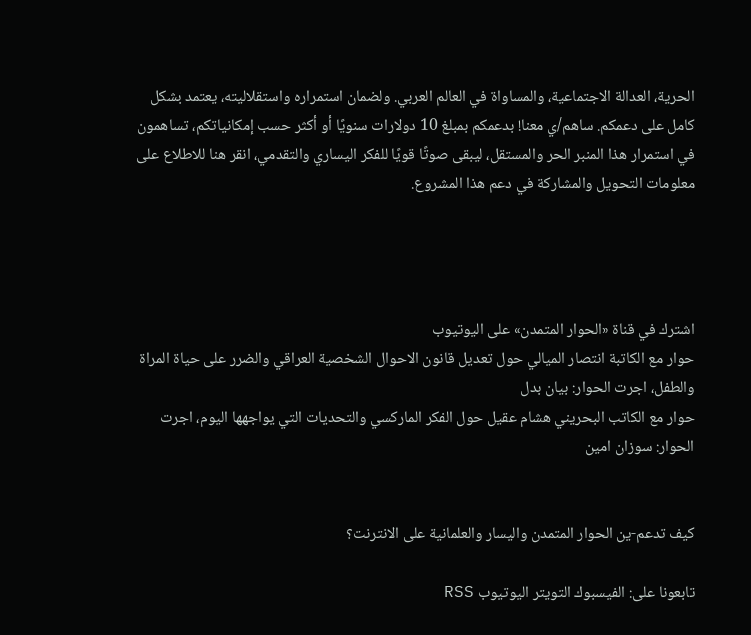الحرية، العدالة الاجتماعية، والمساواة في العالم العربي. ولضمان استمراره واستقلاليته، يعتمد بشكل كامل على دعمكم. ساهم/ي معنا! بدعمكم بمبلغ 10 دولارات سنويًا أو أكثر حسب إمكانياتكم، تساهمون في استمرار هذا المنبر الحر والمستقل، ليبقى صوتًا قويًا للفكر اليساري والتقدمي، انقر هنا للاطلاع على معلومات التحويل والمشاركة في دعم هذا المشروع.




اشترك في قناة «الحوار المتمدن» على اليوتيوب
حوار مع الكاتبة انتصار الميالي حول تعديل قانون الاحوال الشخصية العراقي والضرر على حياة المراة والطفل، اجرت الحوار: بيان بدل
حوار مع الكاتب البحريني هشام عقيل حول الفكر الماركسي والتحديات التي يواجهها اليوم، اجرت الحوار: سوزان امين


كيف تدعم-ين الحوار المتمدن واليسار والعلمانية على الانترنت؟

تابعونا على: الفيسبوك التويتر اليوتيوب RSS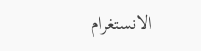الانستغرام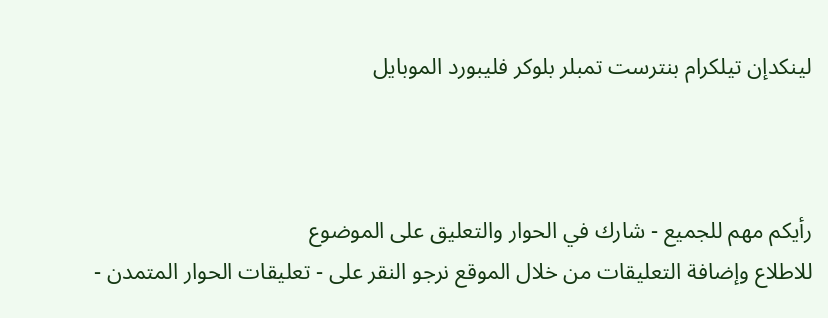لينكدإن تيلكرام بنترست تمبلر بلوكر فليبورد الموبايل



رأيكم مهم للجميع - شارك في الحوار والتعليق على الموضوع
للاطلاع وإضافة التعليقات من خلال الموقع نرجو النقر على - تعليقات الحوار المتمدن -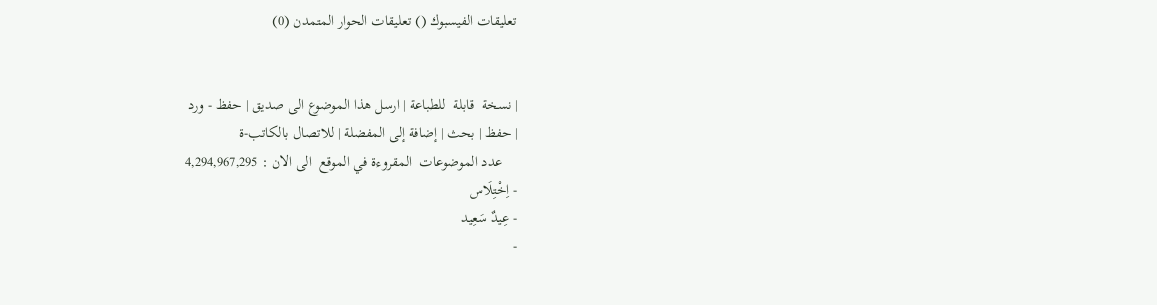تعليقات الفيسبوك () تعليقات الحوار المتمدن (0)


| نسخة  قابلة  للطباعة | ارسل هذا الموضوع الى صديق | حفظ - ورد
| حفظ | بحث | إضافة إلى المفضلة | للاتصال بالكاتب-ة
    عدد الموضوعات  المقروءة في الموقع  الى الان : 4,294,967,295
- اِخْتِلَاس
- عِيدٌ سَعِيد
-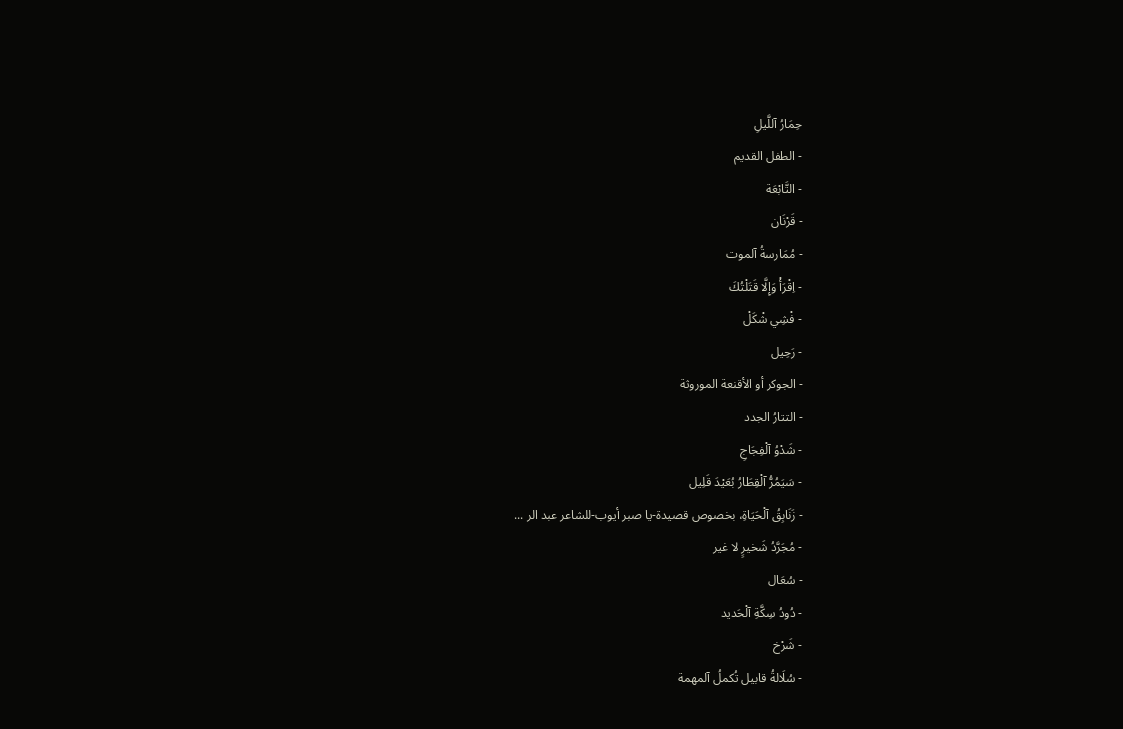حِمَارُ آللَّيلِ
- الطفل القديم
- التَّابْعَة
- قَرْنَان
- مُمَارسةُ آلموت
- اِقْرَأْ وَإِلَّا قَتَلْتُكَ
- فْشِي شْكَلْ
- رَحِيل
- الجوكر أو الأقنعة الموروثة
- التتارُ الجدد
- شَدْوُ آلْفِجَاجِ
- سَيَمُرُّ آلْقِطَارُ بُعَيْدَ قَلِيل
- زَنَابِقُ آلْحَيَاةِ، بخصوص قصيدة-يا صبر أيوب-للشاعر عبد الر ...
- مُجَرَّدُ شَخيرٍ لا غير
- سُعَال
- دُودُ سِكَّةِ آلْحَديد
- شَرْخ
- سُلَالةُ قابيل تُكملُ آلمهمة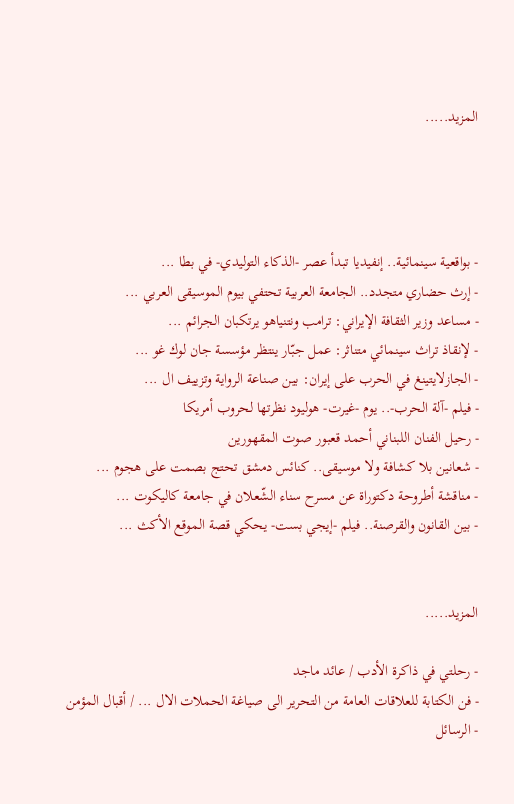المزيد.....




- بواقعية سينمائية.. إنفيديا تبدأ عصر -الذكاء التوليدي- في بطا ...
- إرث حضاري متجدد.. الجامعة العربية تحتفي بيوم الموسيقى العربي ...
- مساعد وزير الثقافة الإيراني: ترامب ونتنياهو يرتكبان الجرائم ...
- لإنقاذ تراث سينمائي متناثر: عمل جبّار ينتظر مؤسسة جان لوك غو ...
- الجازلايتينغ في الحرب على إيران: بين صناعة الرواية وتزييف ال ...
- فيلم -آلة الحرب-.. يوم -غيرت- هوليود نظرتها لحروب أمريكا
- رحيل الفنان اللبناني أحمد قعبور صوت المقهورين
- شعانين بلا كشافة ولا موسيقى.. كنائس دمشق تحتج بصمت على هجوم ...
- مناقشة أطروحة دكتوراة عن مسرح سناء الشّعلان في جامعة كاليكوت ...
- بين القانون والقرصنة.. فيلم -إيجي بست- يحكي قصة الموقع الأكث ...


المزيد.....

- رحلتي في ذاكرة الأدب / عائد ماجد
- فن الكتابة للعلاقات العامة من التحرير الى صياغة الحملات الال ... / أقبال المؤمن
- الرسائل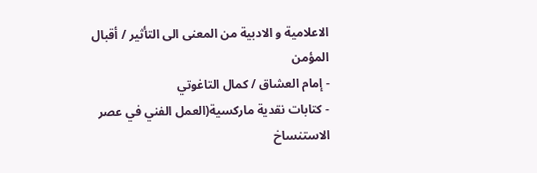الاعلامية و الادبية من المعنى الى التأثير / أقبال المؤمن
- إمام العشاق / كمال التاغوتي
- كتابات نقدية ماركسية(العمل الفني في عصر الاستنساخ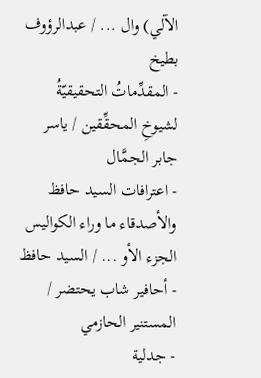الآلي) وال ... / عبدالرؤوف بطيخ
- المقدِّماتُ التحقيقيّةُ لشيوخِ المحقِّقين / ياسر جابر الجمَّال
- اعترافات السيد حافظ والأصدقاء ما وراء الكواليس الجزء الأو ... / السيد حافظ
- أحافير شاب يحتضر / المستنير الحازمي
- جدلية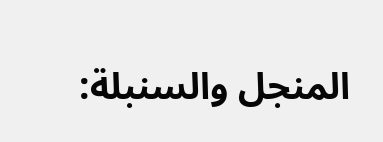المنجل والسنبلة: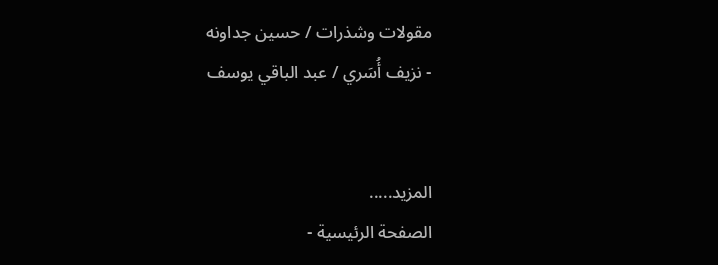مقولات وشذرات / حسين جداونه
- نزيف أُسَري / عبد الباقي يوسف


المزيد.....
الصفحة الرئيسية -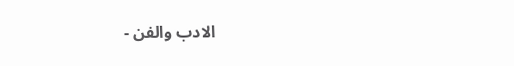الادب والفن -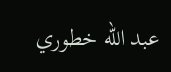عبد الله خطوري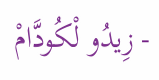- زِيدُو لْكُودَّامْ